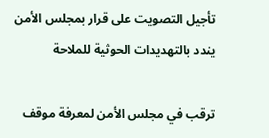تأجيل التصويت على قرار بمجلس الأمن يندد بالتهديدات الحوثية للملاحة

ترقب في مجلس الأمن لمعرفة موقف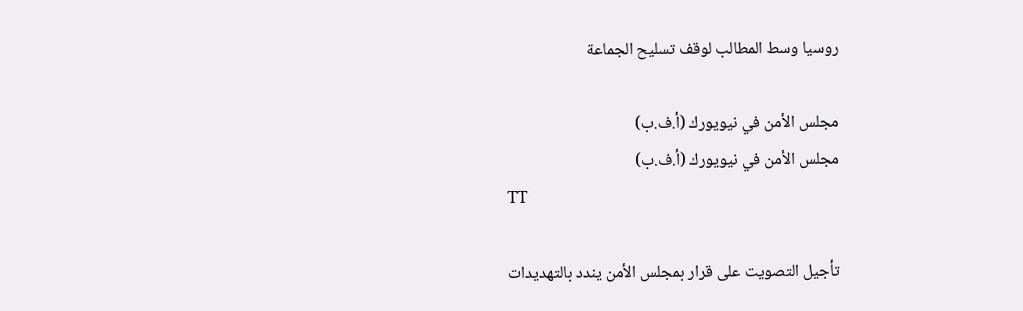روسيا وسط المطالب لوقف تسليح الجماعة

مجلس الأمن في نيويورك (أ.ف.ب)
مجلس الأمن في نيويورك (أ.ف.ب)
TT

تأجيل التصويت على قرار بمجلس الأمن يندد بالتهديدات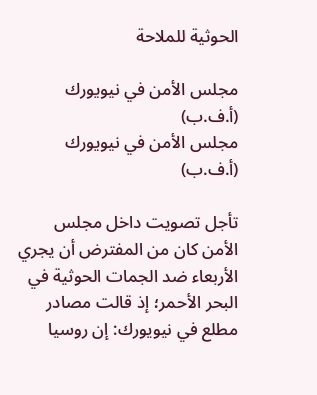الحوثية للملاحة

مجلس الأمن في نيويورك (أ.ف.ب)
مجلس الأمن في نيويورك (أ.ف.ب)

تأجل تصويت داخل مجلس الأمن كان من المفترض أن يجري الأربعاء ضد الجمات الحوثية في البحر الأحمر؛ إذ قالت مصادر مطلع في نيويورك: إن روسيا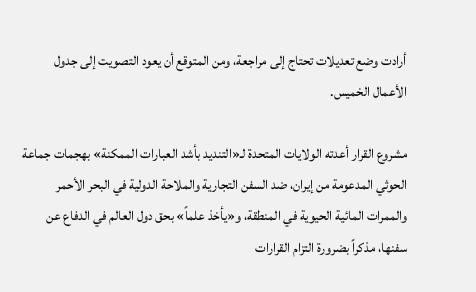أرادت وضع تعديلات تحتاج إلى مراجعة، ومن المتوقع أن يعود التصويت إلى جدول الأعمال الخميس.

مشروع القرار أعدته الولايات المتحدة لـ«التنديد بأشد العبارات الممكنة» بهجمات جماعة الحوثي المدعومة من إيران، ضد السفن التجارية والملاحة الدولية في البحر الأحمر والممرات المائية الحيوية في المنطقة، و«يأخذ علماً» بحق دول العالم في الدفاع عن سفنها، مذكراً بضرورة التزام القرارات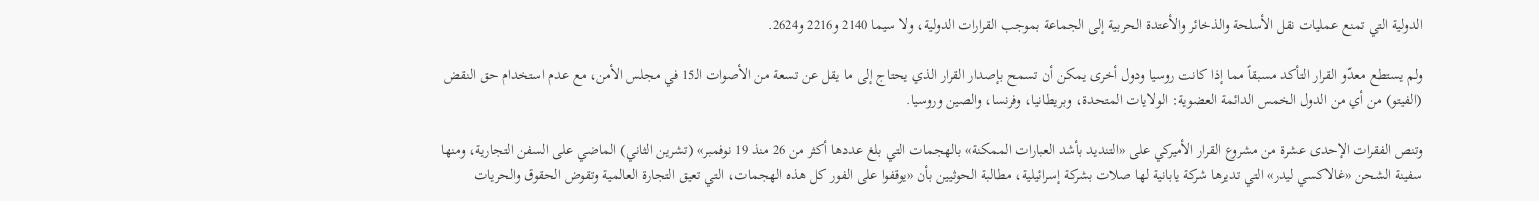الدولية التي تمنع عمليات نقل الأسلحة والذخائر والأعتدة الحربية إلى الجماعة بموجب القرارات الدولية، ولا سيما 2140 و2216 و2624.

ولم يستطع معدّو القرار التأكد مسبقاً مما إذا كانت روسيا ودول أخرى يمكن أن تسمح بإصدار القرار الذي يحتاج إلى ما يقل عن تسعة من الأصوات الـ15 في مجلس الأمن، مع عدم استخدام حق النقض (الفيتو) من أي من الدول الخمس الدائمة العضوية: الولايات المتحدة، وبريطانيا، وفرنسا، والصين وروسيا.

وتنص الفقرات الإحدى عشرة من مشروع القرار الأميركي على «التنديد بأشد العبارات الممكنة» بالهجمات التي بلغ عددها أكثر من 26 منذ 19 نوفمبر» (تشرين الثاني) الماضي على السفن التجارية، ومنها سفينة الشحن «غالاكسي ليدر» التي تديرها شركة يابانية لها صلات بشركة إسرائيلية، مطالبة الحوثيين بأن «يوقفوا على الفور كل هذه الهجمات، التي تعيق التجارة العالمية وتقوض الحقوق والحريات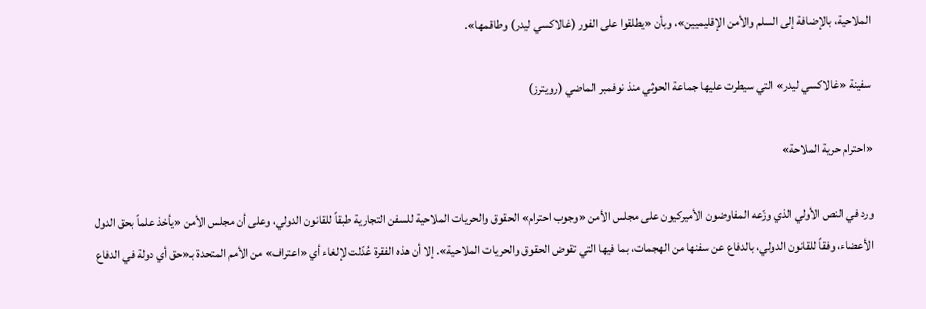الملاحية، بالإضافة إلى السلم والأمن الإقليميين»، وبأن «يطلقوا على الفور (غالاكسي ليدر) وطاقمها».

سفينة «غالاكسي ليدر» التي سيطرت عليها جماعة الحوثي منذ نوفمبر الماضي (رويترز)

«احترام حرية الملاحة»

ورد في النص الأولي الذي وزّعه المفاوضون الأميركيون على مجلس الأمن «وجوب احترام» الحقوق والحريات الملاحية للسفن التجارية طبقاً للقانون الدولي، وعلى أن مجلس الأمن «يأخذ علماً بحق الدول الأعضاء، وفقاً للقانون الدولي، بالدفاع عن سفنها من الهجمات، بما فيها التي تقوض الحقوق والحريات الملاحية». إلا أن هذه الفقرة عُدّلت لإلغاء أي «اعتراف» من الأمم المتحدة بـ«حق أي دولة في الدفاع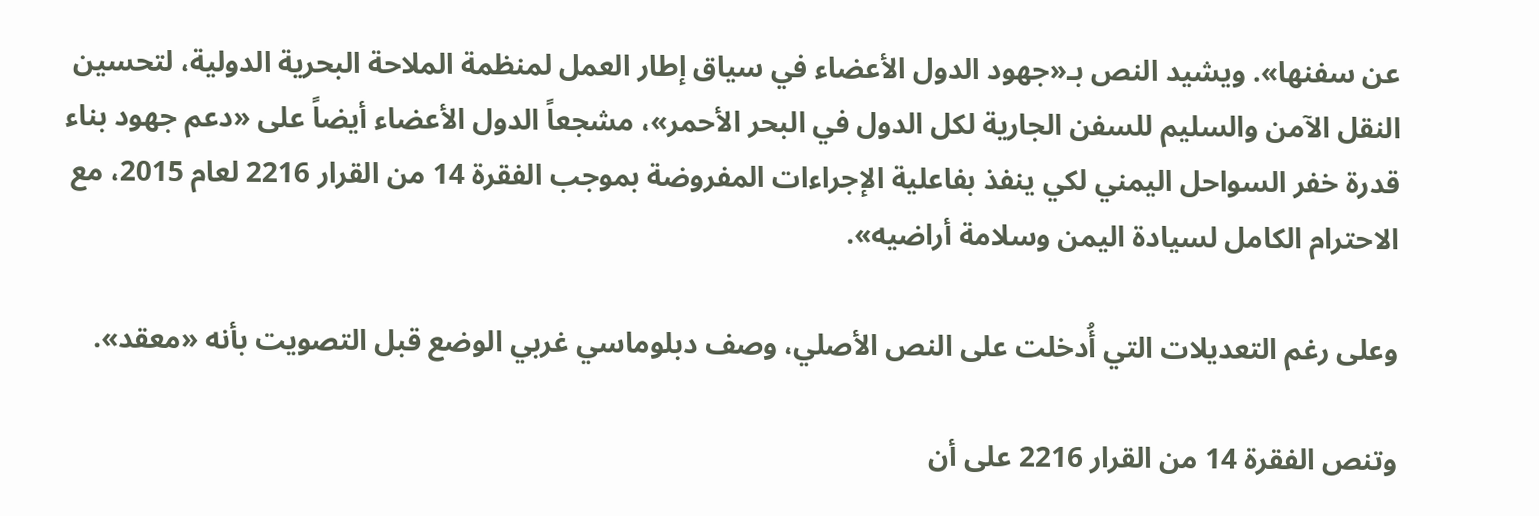عن سفنها». ويشيد النص بـ«جهود الدول الأعضاء في سياق إطار العمل لمنظمة الملاحة البحرية الدولية، لتحسين النقل الآمن والسليم للسفن الجارية لكل الدول في البحر الأحمر»، مشجعاً الدول الأعضاء أيضاً على «دعم جهود بناء قدرة خفر السواحل اليمني لكي ينفذ بفاعلية الإجراءات المفروضة بموجب الفقرة 14 من القرار 2216 لعام 2015، مع الاحترام الكامل لسيادة اليمن وسلامة أراضيه».

وعلى رغم التعديلات التي أُدخلت على النص الأصلي، وصف دبلوماسي غربي الوضع قبل التصويت بأنه «معقد».

وتنص الفقرة 14 من القرار 2216 على أن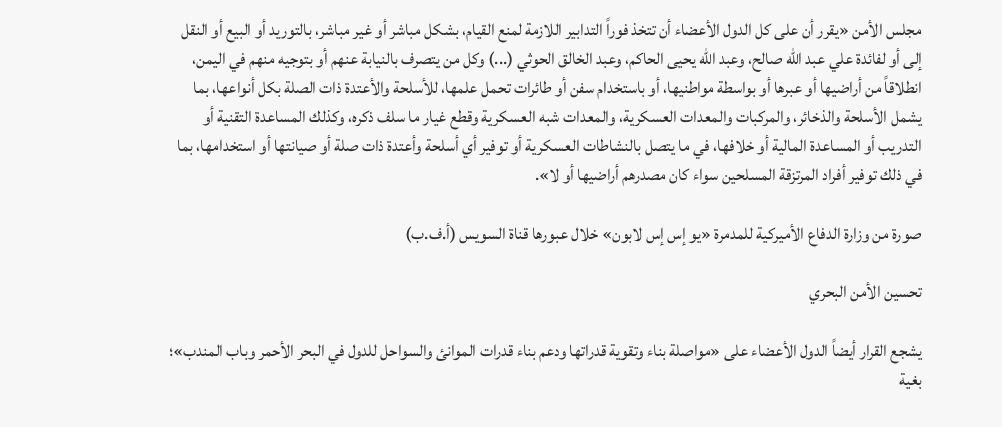مجلس الأمن «يقرر أن على كل الدول الأعضاء أن تتخذ فوراً التدابير اللازمة لمنع القيام، بشكل مباشر أو غير مباشر، بالتوريد أو البيع أو النقل إلى أو لفائدة علي عبد الله صالح، وعبد الله يحيى الحاكم، وعبد الخالق الحوثي (...) وكل من يتصرف بالنيابة عنهم أو بتوجيه منهم في اليمن، انطلاقاً من أراضيها أو عبرها أو بواسطة مواطنيها، أو باستخدام سفن أو طائرات تحمل علمها، للأسلحة والأعتدة ذات الصلة بكل أنواعها، بما يشمل الأسلحة والذخائر، والمركبات والمعدات العسكرية، والمعدات شبه العسكرية وقطع غيار ما سلف ذكره، وكذلك المساعدة التقنية أو التدريب أو المساعدة المالية أو خلافها، في ما يتصل بالنشاطات العسكرية أو توفير أي أسلحة وأعتدة ذات صلة أو صيانتها أو استخدامها، بما في ذلك توفير أفراد المرتزقة المسلحين سواء كان مصدرهم أراضيها أو لا».

صورة من وزارة الدفاع الأميركية للمدمرة «يو إس إس لابون» خلال عبورها قناة السويس (أ.ف.ب)

تحسين الأمن البحري

يشجع القرار أيضاً الدول الأعضاء على «مواصلة بناء وتقوية قدراتها ودعم بناء قدرات الموانئ والسواحل للدول في البحر الأحمر وباب المندب»؛ بغية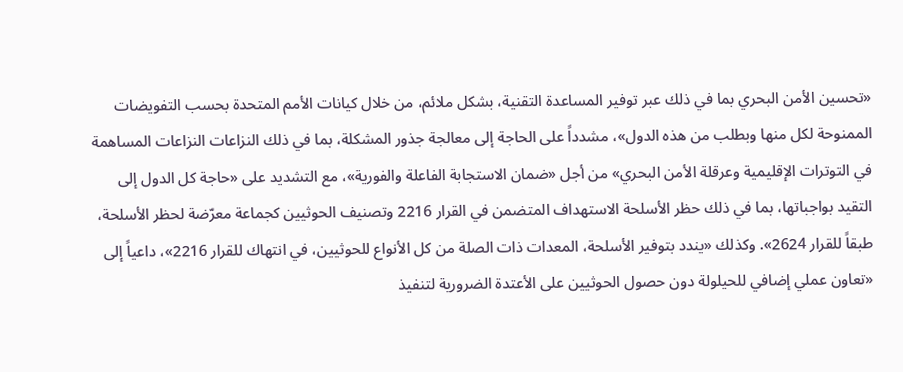«تحسين الأمن البحري بما في ذلك عبر توفير المساعدة التقنية، بشكل ملائم، من خلال كيانات الأمم المتحدة بحسب التفويضات الممنوحة لكل منها وبطلب من هذه الدول»، مشدداً على الحاجة إلى معالجة جذور المشكلة، بما في ذلك النزاعات النزاعات المساهمة في التوترات الإقليمية وعرقلة الأمن البحري» من أجل «ضمان الاستجابة الفاعلة والفورية»، مع التشديد على «حاجة كل الدول إلى التقيد بواجباتها، بما في ذلك حظر الأسلحة الاستهداف المتضمن في القرار 2216 وتصنيف الحوثيين كجماعة معرّضة لحظر الأسلحة، طبقاً للقرار 2624». وكذلك «يندد بتوفير الأسلحة، المعدات ذات الصلة من كل الأنواع للحوثيين، في انتهاك للقرار 2216»، داعياً إلى «تعاون عملي إضافي للحيلولة دون حصول الحوثيين على الأعتدة الضرورية لتنفيذ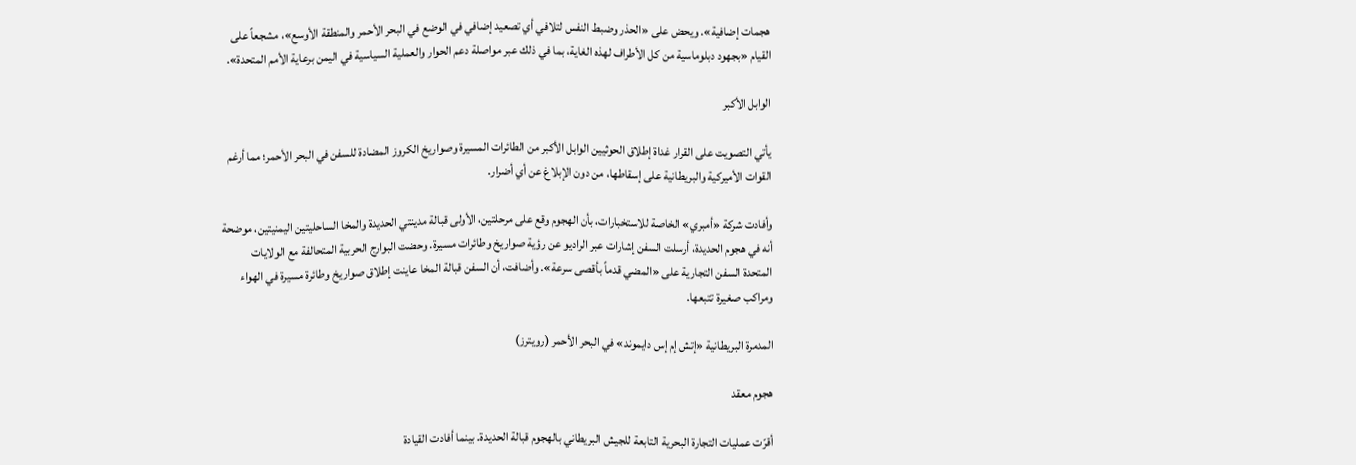هجمات إضافية». ويحض على «الحذر وضبط النفس لتلافي أي تصعيد إضافي في الوضع في البحر الأحمر والمنطقة الأوسع»، مشجعاً على القيام «بجهود دبلوماسية من كل الأطراف لهذه الغاية، بما في ذلك عبر مواصلة دعم الحوار والعملية السياسية في اليمن برعاية الأمم المتحدة».

الوابل الأكبر

يأتي التصويت على القرار غداة إطلاق الحوثيين الوابل الأكبر من الطائرات المسيرة وصواريخ الكروز المضادة للسفن في البحر الأحمر؛ مما أرغم القوات الأميركية والبريطانية على إسقاطها، من دون الإبلاغ عن أي أضرار.

وأفادت شركة «أمبري» الخاصة للاستخبارات، بأن الهجوم وقع على مرحلتين، الأولى قبالة مدينتي الحديدة والمخا الساحليتين اليمنيتين، موضحة أنه في هجوم الحديدة، أرسلت السفن إشارات عبر الراديو عن رؤية صواريخ وطائرات مسيرة. وحضت البوارج الحربية المتحالفة مع الولايات المتحدة السفن التجارية على «المضي قدماً بأقصى سرعة». وأضافت، أن السفن قبالة المخا عاينت إطلاق صواريخ وطائرة مسيرة في الهواء ومراكب صغيرة تتبعها.

المدمرة البريطانية «إتش إم إس دايموند» في البحر الأحمر (رويترز)

هجوم معقد

أقرّت عمليات التجارة البحرية التابعة للجيش البريطاني بالهجوم قبالة الحديدة. بينما أفادت القيادة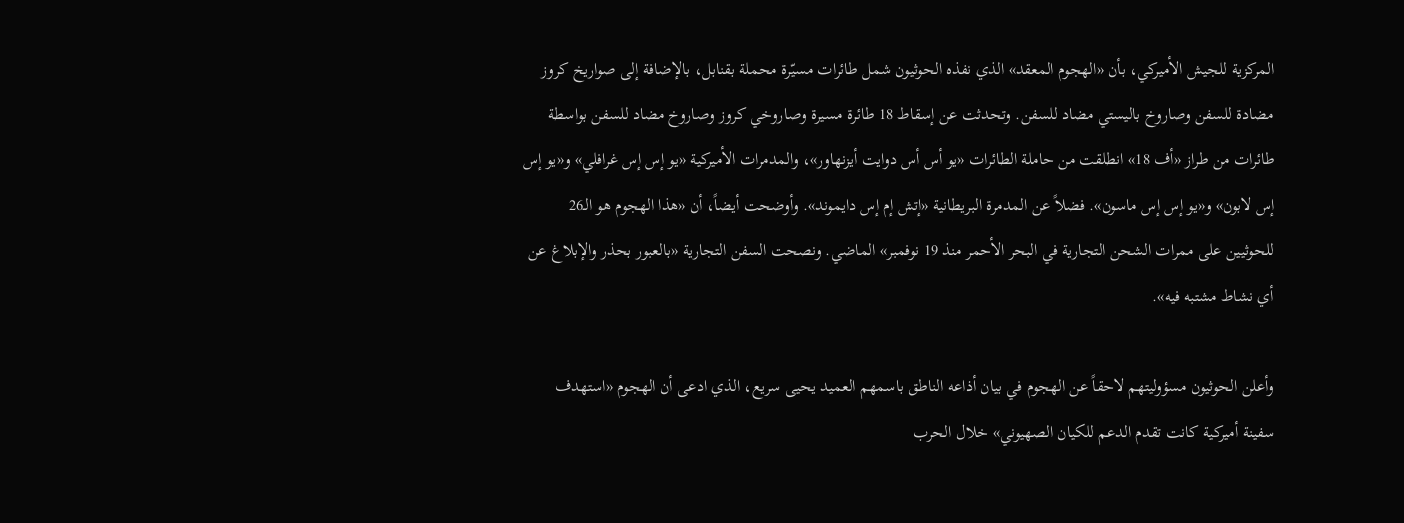المركزية للجيش الأميركي، بأن «الهجوم المعقد» الذي نفذه الحوثيون شمل طائرات مسيّرة محملة بقنابل، بالإضافة إلى صواريخ كروز مضادة للسفن وصاروخ باليستي مضاد للسفن. وتحدثت عن إسقاط 18 طائرة مسيرة وصاروخي كروز وصاروخ مضاد للسفن بواسطة طائرات من طراز «أف 18» انطلقت من حاملة الطائرات «يو أس أس دوايت أيزنهاور»، والمدمرات الأميركية «يو إس إس غرافلي» و«يو إس إس لابون» و«يو إس إس ماسون». فضلاً عن المدمرة البريطانية «إتش إم إس دايموند». وأوضحت أيضاً، أن «هذا الهجوم هو الـ26 للحوثيين على ممرات الشحن التجارية في البحر الأحمر منذ 19 نوفمبر» الماضي. ونصحت السفن التجارية «بالعبور بحذر والإبلاغ عن أي نشاط مشتبه فيه».

وأعلن الحوثيون مسؤوليتهم لاحقاً عن الهجوم في بيان أذاعه الناطق باسمهم العميد يحيى سريع، الذي ادعى أن الهجوم «استهدف سفينة أميركية كانت تقدم الدعم للكيان الصهيوني» خلال الحرب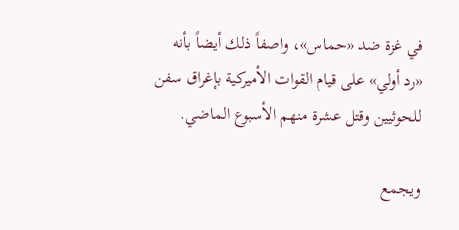في غزة ضد «حماس»، واصفاً ذلك أيضاً بأنه «رد أولي» على قيام القوات الأميركية بإغراق سفن للحوثيين وقتل عشرة منهم الأسبوع الماضي.

ويجمع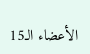الأعضاء الـ15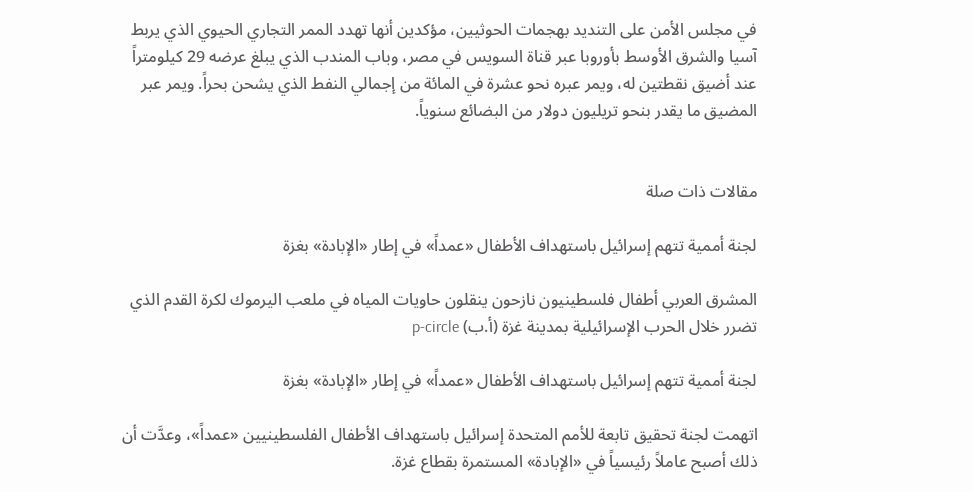في مجلس الأمن على التنديد بهجمات الحوثيين، مؤكدين أنها تهدد الممر التجاري الحيوي الذي يربط آسيا والشرق الأوسط بأوروبا عبر قناة السويس في مصر، وباب المندب الذي يبلغ عرضه 29 كيلومتراً عند أضيق نقطتين له، ويمر عبره نحو عشرة في المائة من إجمالي النفط الذي يشحن بحراً. ويمر عبر المضيق ما يقدر بنحو تريليون دولار من البضائع سنوياً.


مقالات ذات صلة

لجنة أممية تتهم إسرائيل باستهداف الأطفال «عمداً» في إطار «الإبادة» بغزة

المشرق العربي أطفال فلسطينيون نازحون ينقلون حاويات المياه في ملعب اليرموك لكرة القدم الذي تضرر خلال الحرب الإسرائيلية بمدينة غزة (أ.ب) p-circle

لجنة أممية تتهم إسرائيل باستهداف الأطفال «عمداً» في إطار «الإبادة» بغزة

اتهمت لجنة تحقيق تابعة للأمم المتحدة إسرائيل باستهداف الأطفال الفلسطينيين «عمداً»، وعدَّت أن ذلك أصبح عاملاً رئيسياً في «الإبادة» المستمرة بقطاع غزة.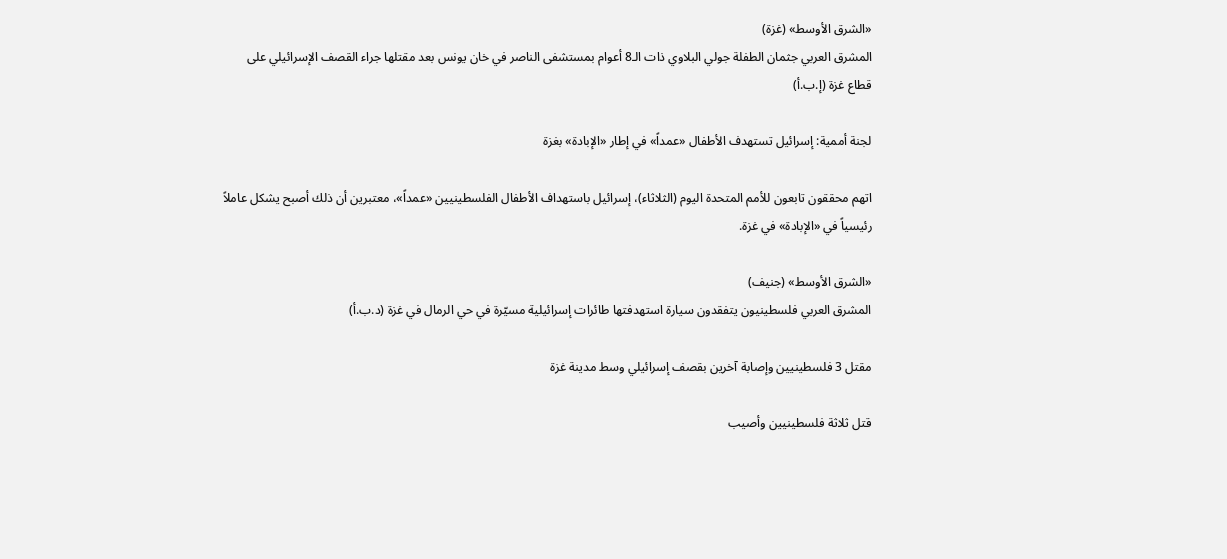«الشرق الأوسط» (غزة)
المشرق العربي جثمان الطفلة جولي البلاوي ذات الـ8 أعوام بمستشفى الناصر في خان يونس بعد مقتلها جراء القصف الإسرائيلي على قطاع غزة (إ.ب.أ)

لجنة أممية: إسرائيل تستهدف الأطفال «عمداً» في إطار «الإبادة» بغزة

اتهم محققون تابعون للأمم المتحدة اليوم (الثلاثاء)، إسرائيل باستهداف الأطفال الفلسطينيين «عمداً»، معتبرين أن ذلك أصبح يشكل عاملاً رئيسياً في «الإبادة» في غزة.

«الشرق الأوسط» (جنيف)
المشرق العربي فلسطينيون يتفقدون سيارة استهدفتها طائرات إسرائيلية مسيّرة في حي الرمال في غزة (د.ب.أ)

مقتل 3 فلسطينيين وإصابة آخرين بقصف إسرائيلي وسط مدينة غزة

قتل ثلاثة فلسطينيين وأصيب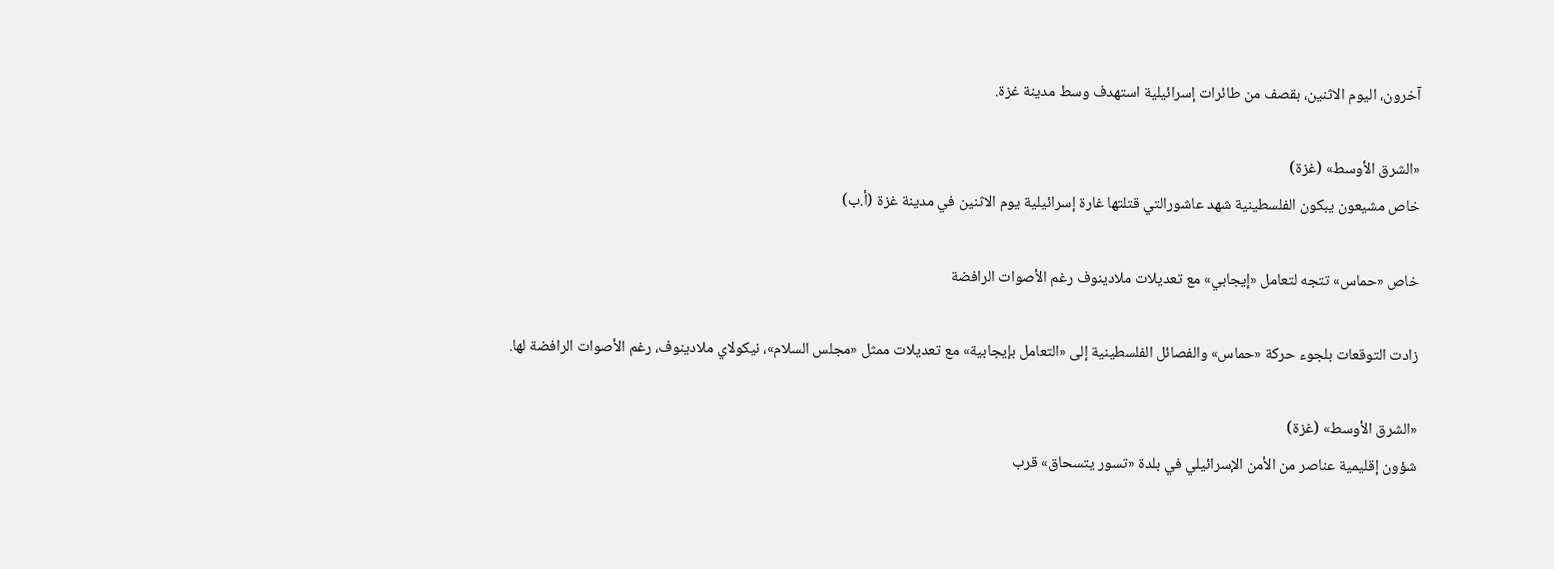آخرون، اليوم الاثنين، بقصف من طائرات إسرائيلية استهدف وسط مدينة غزة.

«الشرق الأوسط» (غزة)
خاص مشيعون يبكون الفلسطينية شهد عاشورالتي قتلتها غارة إسرائيلية يوم الاثنين في مدينة غزة (أ.ب)

خاص «حماس» تتجه لتعامل «إيجابي» مع تعديلات ملادينوف رغم الأصوات الرافضة

زادت التوقعات بلجوء حركة «حماس» والفصائل الفلسطينية إلى «التعامل بإيجابية» مع تعديلات ممثل «مجلس السلام»، نيكولاي ملادينوف، رغم الأصوات الرافضة لها.

«الشرق الأوسط» (غزة)
شؤون إقليمية عناصر من الأمن الإسرائيلي في بلدة «تسور يتسحاق» قرب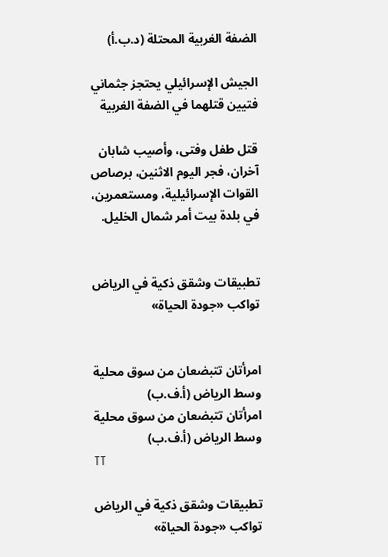الضفة الغربية المحتلة (د.ب.أ)

الجيش الإسرائيلي يحتجز جثماني فتيين قتلهما في الضفة الغربية

قتل طفل وفتى، وأصيب شابان آخران، فجر اليوم الاثنين، برصاص القوات الإسرائيلية، ومستعمرين، في بلدة بيت أمر شمال الخليل.


تطبيقات وشقق ذكية في الرياض تواكب «جودة الحياة»


امرأتان تتبضعان من سوق محلية وسط الرياض (أ.ف.ب)
امرأتان تتبضعان من سوق محلية وسط الرياض (أ.ف.ب)
TT

تطبيقات وشقق ذكية في الرياض تواكب «جودة الحياة»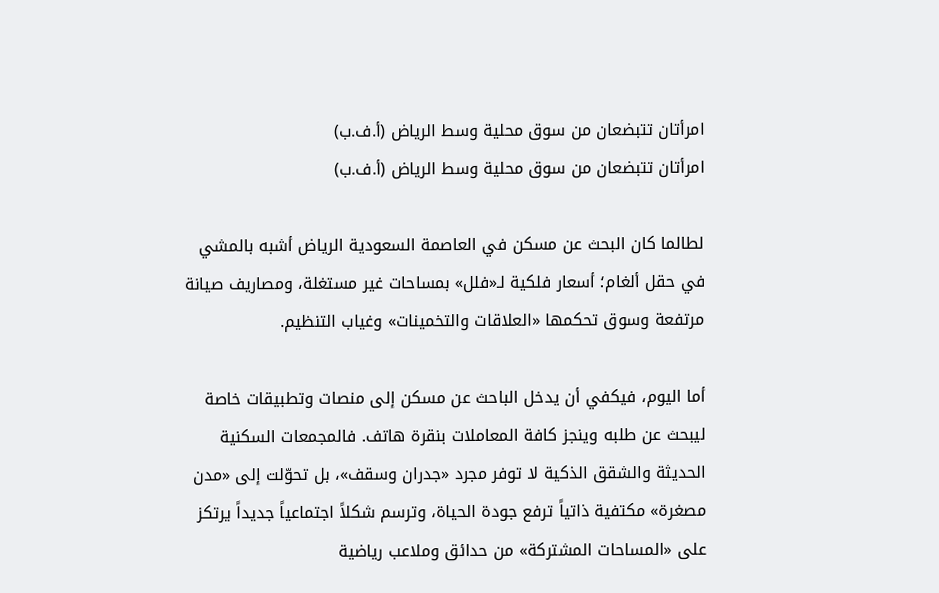امرأتان تتبضعان من سوق محلية وسط الرياض (أ.ف.ب)
امرأتان تتبضعان من سوق محلية وسط الرياض (أ.ف.ب)

لطالما كان البحث عن مسكن في العاصمة السعودية الرياض أشبه بالمشي في حقل ألغام؛ أسعار فلكية لـ«فلل» بمساحات غير مستغلة، ومصاريف صيانة مرتفعة وسوق تحكمها «العلاقات والتخمينات» وغياب التنظيم.

أما اليوم، فيكفي أن يدخل الباحث عن مسكن إلى منصات وتطبيقات خاصة ليبحث عن طلبه وينجز كافة المعاملات بنقرة هاتف. فالمجمعات السكنية الحديثة والشقق الذكية لا توفر مجرد «جدران وسقف»، بل تحوّلت إلى «مدن مصغرة» مكتفية ذاتياً ترفع جودة الحياة، وترسم شكلاً اجتماعياً جديداً يرتكز على «المساحات المشتركة» من حدائق وملاعب رياضية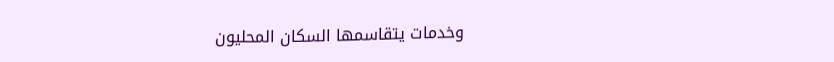وخدمات يتقاسمها السكان المحليون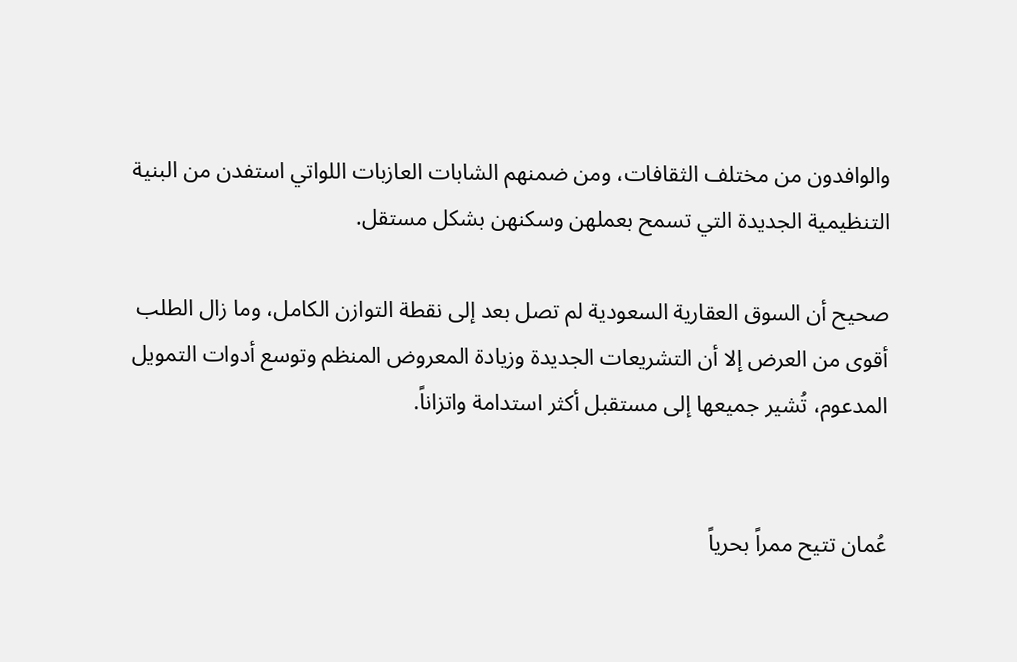والوافدون من مختلف الثقافات، ومن ضمنهم الشابات العازبات اللواتي استفدن من البنية التنظيمية الجديدة التي تسمح بعملهن وسكنهن بشكل مستقل.

صحيح أن السوق العقارية السعودية لم تصل بعد إلى نقطة التوازن الكامل، وما زال الطلب أقوى من العرض إلا أن التشريعات الجديدة وزيادة المعروض المنظم وتوسع أدوات التمويل المدعوم، تُشير جميعها إلى مستقبل أكثر استدامة واتزاناً.


عُمان تتيح ممراً بحرياً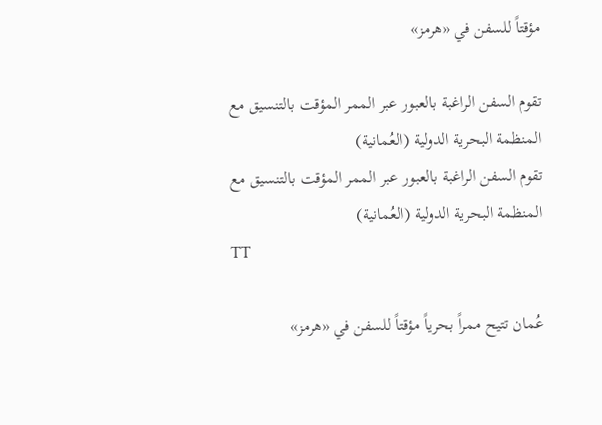مؤقتاً للسفن في «هرمز»

تقوم السفن الراغبة بالعبور عبر الممر المؤقت بالتنسيق مع المنظمة البحرية الدولية (العُمانية)
تقوم السفن الراغبة بالعبور عبر الممر المؤقت بالتنسيق مع المنظمة البحرية الدولية (العُمانية)
TT

عُمان تتيح ممراً بحرياً مؤقتاً للسفن في «هرمز»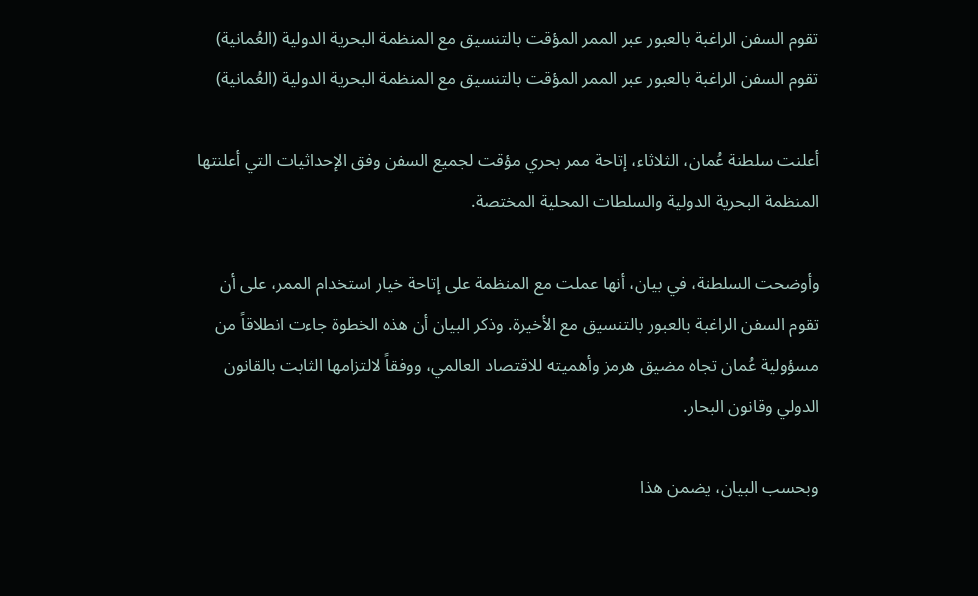تقوم السفن الراغبة بالعبور عبر الممر المؤقت بالتنسيق مع المنظمة البحرية الدولية (العُمانية)
تقوم السفن الراغبة بالعبور عبر الممر المؤقت بالتنسيق مع المنظمة البحرية الدولية (العُمانية)

أعلنت سلطنة عُمان، الثلاثاء، إتاحة ممر بحري مؤقت لجميع السفن وفق الإحداثيات التي أعلنتها المنظمة البحرية الدولية والسلطات المحلية المختصة.

وأوضحت السلطنة، في بيان، أنها عملت مع المنظمة على إتاحة خيار استخدام الممر، على أن تقوم السفن الراغبة بالعبور بالتنسيق مع الأخيرة. وذكر البيان أن هذه الخطوة جاءت انطلاقاً من مسؤولية عُمان تجاه مضيق هرمز وأهميته للاقتصاد العالمي، ووفقاً لالتزامها الثابت بالقانون الدولي وقانون البحار.

وبحسب البيان، يضمن هذا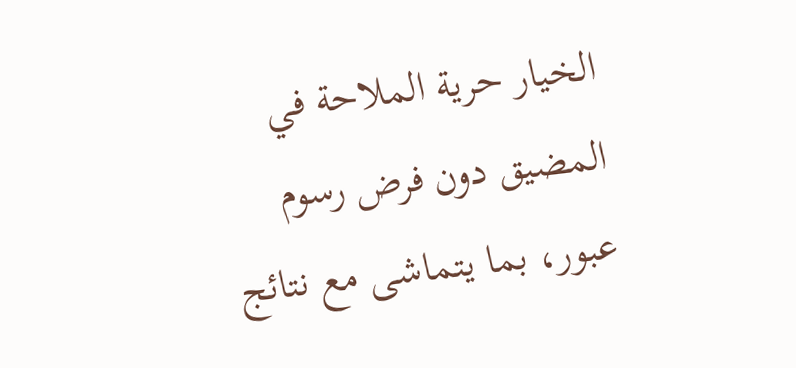الخيار حرية الملاحة في المضيق دون فرض رسوم عبور، بما يتماشى مع نتائج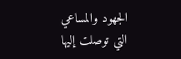الجهود والمساعي التي توصلت إليها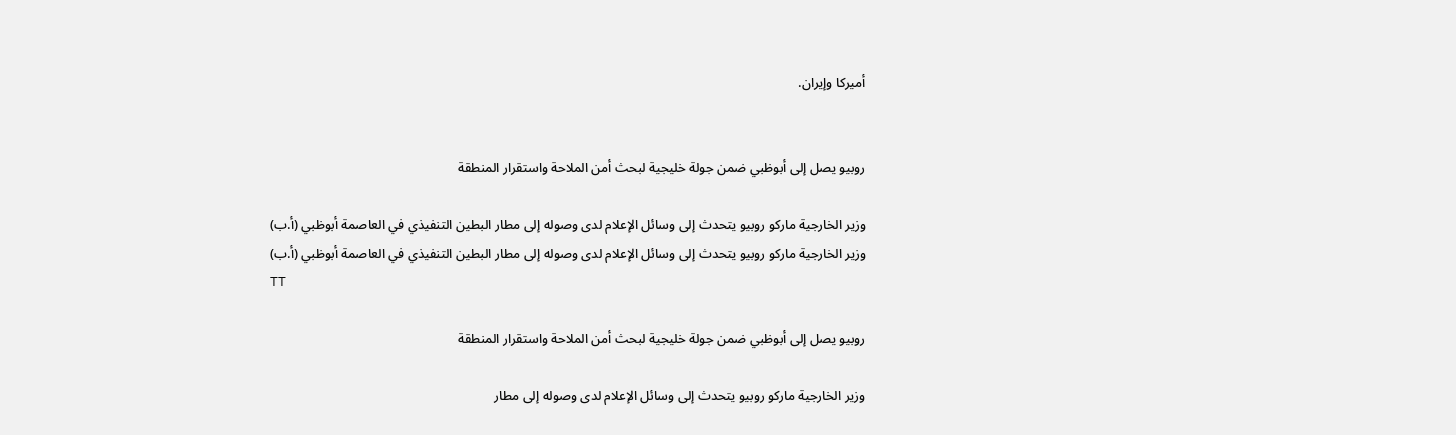أميركا وإيران.


روبيو يصل إلى أبوظبي ضمن جولة خليجية لبحث أمن الملاحة واستقرار المنطقة

وزير الخارجية ماركو روبيو يتحدث إلى وسائل الإعلام لدى وصوله إلى مطار البطين التنفيذي في العاصمة أبوظبي (أ.ب)
وزير الخارجية ماركو روبيو يتحدث إلى وسائل الإعلام لدى وصوله إلى مطار البطين التنفيذي في العاصمة أبوظبي (أ.ب)
TT

روبيو يصل إلى أبوظبي ضمن جولة خليجية لبحث أمن الملاحة واستقرار المنطقة

وزير الخارجية ماركو روبيو يتحدث إلى وسائل الإعلام لدى وصوله إلى مطار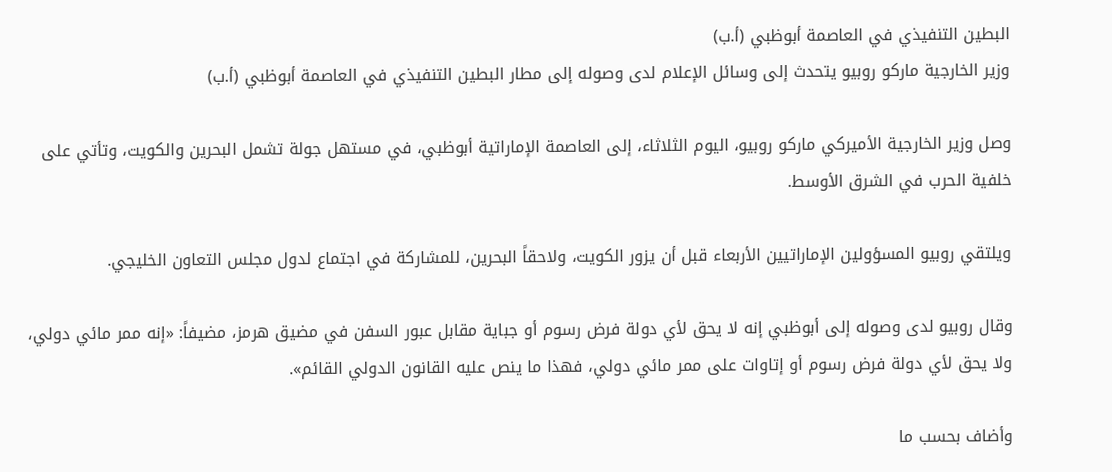البطين التنفيذي في العاصمة أبوظبي (أ.ب)
وزير الخارجية ماركو روبيو يتحدث إلى وسائل الإعلام لدى وصوله إلى مطار البطين التنفيذي في العاصمة أبوظبي (أ.ب)

وصل وزير الخارجية الأميركي ماركو روبيو، اليوم الثلاثاء، إلى العاصمة الإماراتية أبوظبي، في مستهل جولة تشمل البحرين والكويت، وتأتي على خلفية الحرب في الشرق الأوسط.

ويلتقي روبيو المسؤولين الإماراتيين الأربعاء قبل أن يزور الكويت، ولاحقاً البحرين، للمشاركة في اجتماع لدول مجلس التعاون الخليجي.

وقال روبيو لدى وصوله إلى أبوظبي إنه لا يحق لأي دولة فرض رسوم أو جباية مقابل عبور السفن في مضيق هرمز، مضيفاً: «إنه ممر مائي دولي، ولا يحق لأي دولة فرض رسوم أو إتاوات على ممر مائي دولي، فهذا ما ينص عليه القانون الدولي القائم».

وأضاف بحسب ما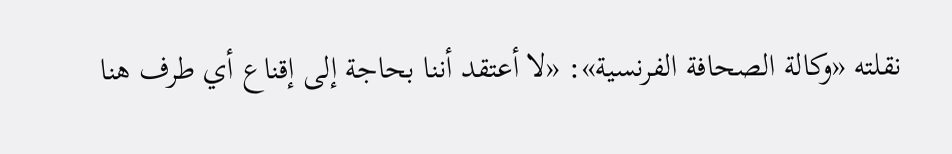نقلته «وكالة الصحافة الفرنسية»: «لا أعتقد أننا بحاجة إلى إقناع أي طرف هنا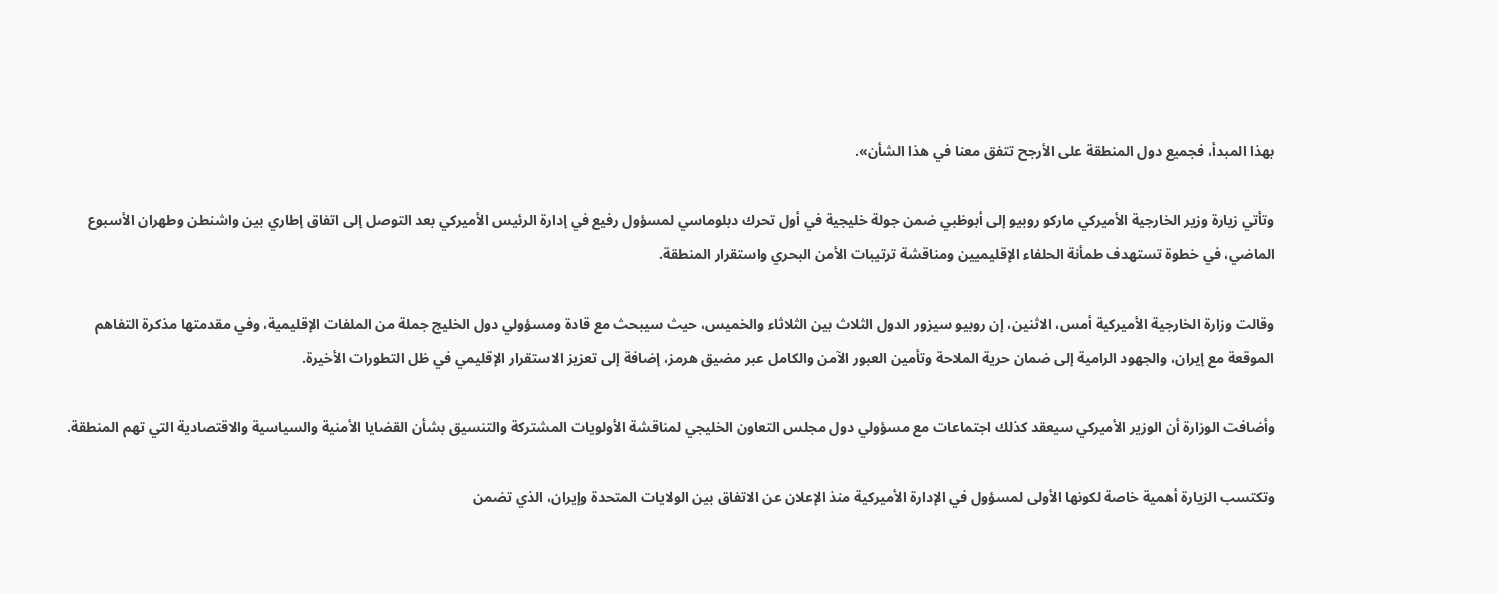بهذا المبدأ، فجميع دول المنطقة على الأرجح تتفق معنا في هذا الشأن».

وتأتي زيارة وزير الخارجية الأميركي ماركو روبيو إلى أبوظبي ضمن جولة خليجية في أول تحرك دبلوماسي لمسؤول رفيع في إدارة الرئيس الأميركي بعد التوصل إلى اتفاق إطاري بين واشنطن وطهران الأسبوع الماضي، في خطوة تستهدف طمأنة الحلفاء الإقليميين ومناقشة ترتيبات الأمن البحري واستقرار المنطقة.

وقالت وزارة الخارجية الأميركية أمس، الاثنين، إن روبيو سيزور الدول الثلاث بين الثلاثاء والخميس، حيث سيبحث مع قادة ومسؤولي دول الخليج جملة من الملفات الإقليمية، وفي مقدمتها مذكرة التفاهم الموقعة مع إيران، والجهود الرامية إلى ضمان حرية الملاحة وتأمين العبور الآمن والكامل عبر مضيق هرمز، إضافة إلى تعزيز الاستقرار الإقليمي في ظل التطورات الأخيرة.

وأضافت الوزارة أن الوزير الأميركي سيعقد كذلك اجتماعات مع مسؤولي دول مجلس التعاون الخليجي لمناقشة الأولويات المشتركة والتنسيق بشأن القضايا الأمنية والسياسية والاقتصادية التي تهم المنطقة.

وتكتسب الزيارة أهمية خاصة لكونها الأولى لمسؤول في الإدارة الأميركية منذ الإعلان عن الاتفاق بين الولايات المتحدة وإيران، الذي تضمن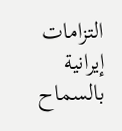التزامات إيرانية بالسماح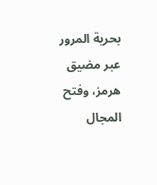بحرية المرور عبر مضيق هرمز، وفتح المجال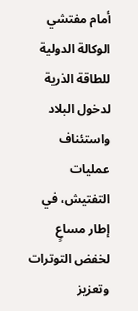أمام مفتشي الوكالة الدولية للطاقة الذرية لدخول البلاد واستئناف عمليات التفتيش، في إطار مساعٍ لخفض التوترات وتعزيز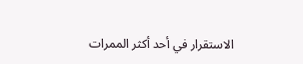الاستقرار في أحد أكثر الممرات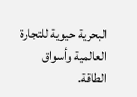البحرية حيوية للتجارة العالمية وأسواق الطاقة.